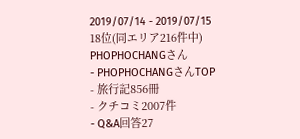2019/07/14 - 2019/07/15
18位(同エリア216件中)
PHOPHOCHANGさん
- PHOPHOCHANGさんTOP
- 旅行記856冊
- クチコミ2007件
- Q&A回答27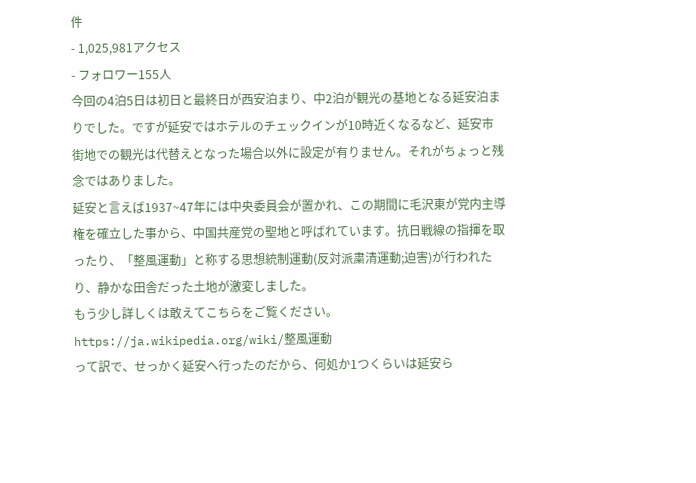件
- 1,025,981アクセス
- フォロワー155人
今回の4泊5日は初日と最終日が西安泊まり、中2泊が観光の基地となる延安泊まりでした。ですが延安ではホテルのチェックインが10時近くなるなど、延安市街地での観光は代替えとなった場合以外に設定が有りません。それがちょっと残念ではありました。
延安と言えば1937~47年には中央委員会が置かれ、この期間に毛沢東が党内主導権を確立した事から、中国共産党の聖地と呼ばれています。抗日戦線の指揮を取ったり、「整風運動」と称する思想統制運動(反対派粛清運動;迫害)が行われたり、静かな田舎だった土地が激変しました。
もう少し詳しくは敢えてこちらをご覧ください。https://ja.wikipedia.org/wiki/整風運動
って訳で、せっかく延安へ行ったのだから、何処か1つくらいは延安ら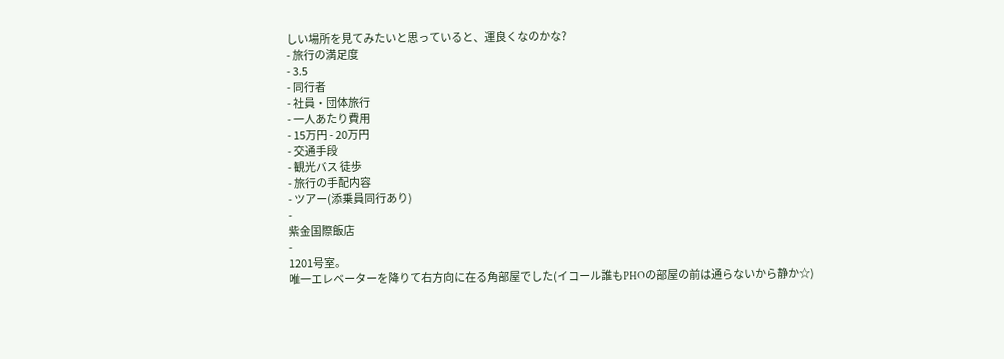しい場所を見てみたいと思っていると、運良くなのかな?
- 旅行の満足度
- 3.5
- 同行者
- 社員・団体旅行
- 一人あたり費用
- 15万円 - 20万円
- 交通手段
- 観光バス 徒歩
- 旅行の手配内容
- ツアー(添乗員同行あり)
-
紫金国際飯店
-
1201号室。
唯一エレベーターを降りて右方向に在る角部屋でした(イコール誰もPHOの部屋の前は通らないから静か☆)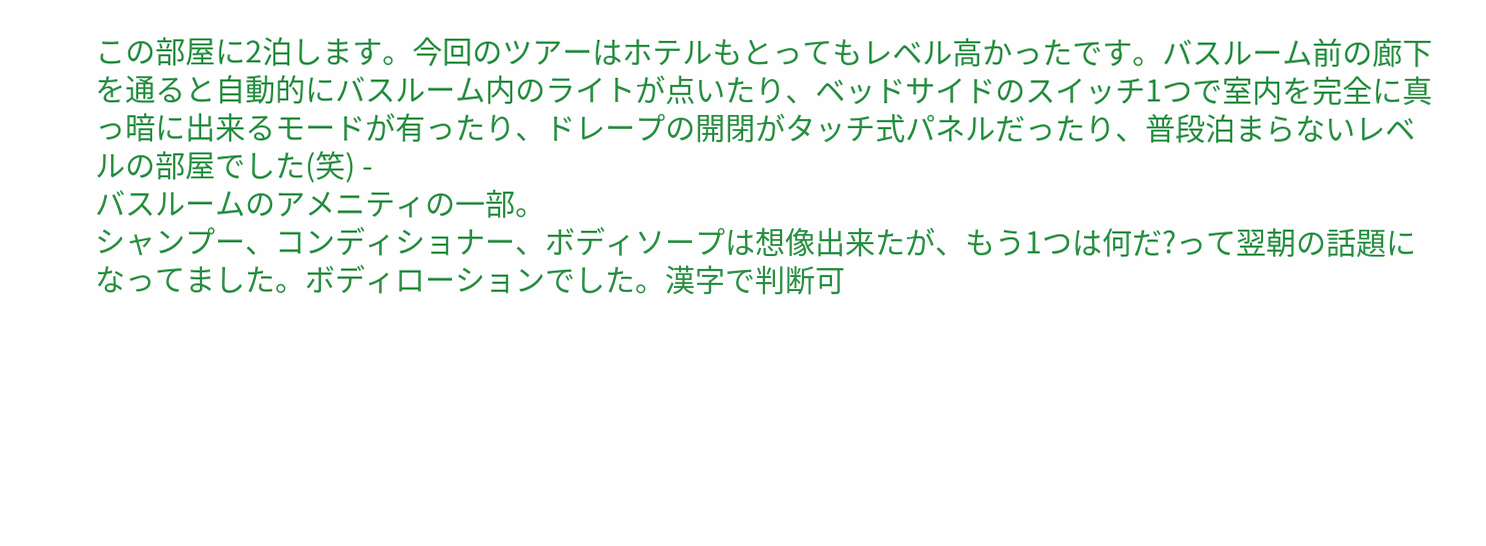この部屋に2泊します。今回のツアーはホテルもとってもレベル高かったです。バスルーム前の廊下を通ると自動的にバスルーム内のライトが点いたり、ベッドサイドのスイッチ1つで室内を完全に真っ暗に出来るモードが有ったり、ドレープの開閉がタッチ式パネルだったり、普段泊まらないレベルの部屋でした(笑) -
バスルームのアメニティの一部。
シャンプー、コンディショナー、ボディソープは想像出来たが、もう1つは何だ?って翌朝の話題になってました。ボディローションでした。漢字で判断可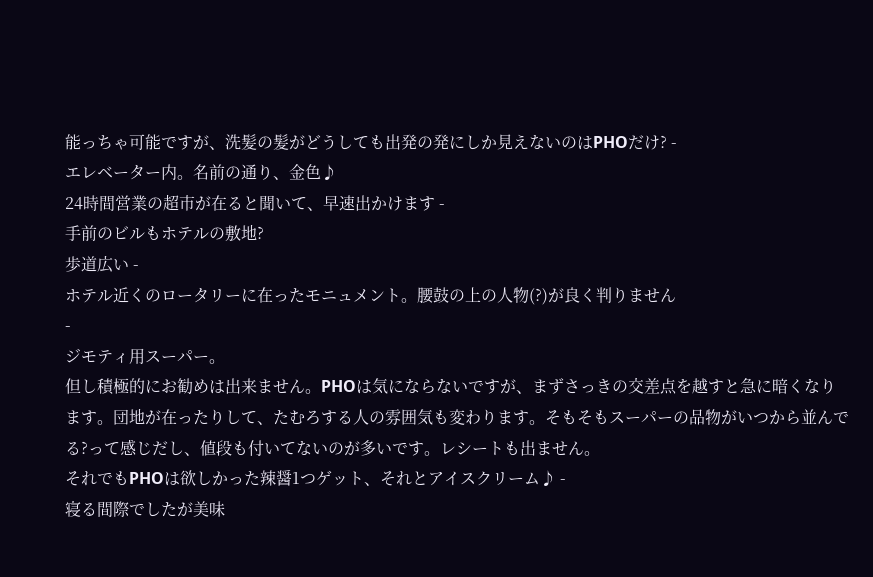能っちゃ可能ですが、洗髪の髪がどうしても出発の発にしか見えないのはPHOだけ? -
エレベーター内。名前の通り、金色♪
24時間営業の超市が在ると聞いて、早速出かけます -
手前のビルもホテルの敷地?
歩道広い -
ホテル近くのロータリーに在ったモニュメント。腰鼓の上の人物(?)が良く判りません
-
ジモティ用スーパー。
但し積極的にお勧めは出来ません。PHOは気にならないですが、まずさっきの交差点を越すと急に暗くなります。団地が在ったりして、たむろする人の雰囲気も変わります。そもそもスーパーの品物がいつから並んでる?って感じだし、値段も付いてないのが多いです。レシートも出ません。
それでもPHOは欲しかった辣醤1つゲット、それとアイスクリーム♪ -
寝る間際でしたが美味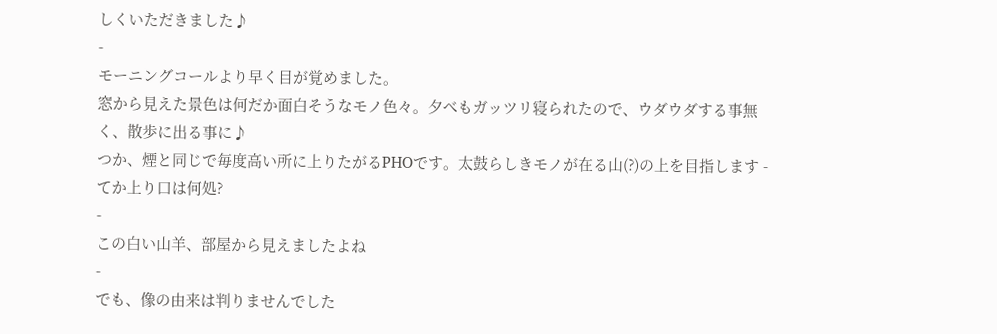しくいただきました♪
-
モーニングコールより早く目が覚めました。
窓から見えた景色は何だか面白そうなモノ色々。夕べもガッツリ寝られたので、ウダウダする事無く、散歩に出る事に♪
つか、煙と同じで毎度高い所に上りたがるPHOです。太鼓らしきモノが在る山(?)の上を目指します -
てか上り口は何処?
-
この白い山羊、部屋から見えましたよね
-
でも、像の由来は判りませんでした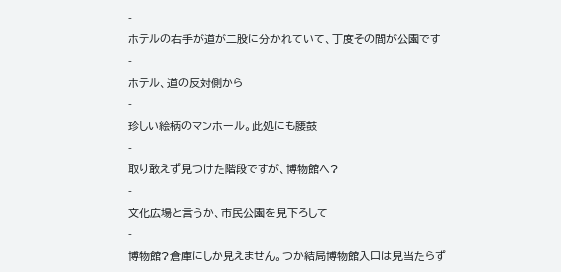-
ホテルの右手が道が二股に分かれていて、丁度その間が公園です
-
ホテル、道の反対側から
-
珍しい絵柄のマンホール。此処にも腰鼓
-
取り敢えず見つけた階段ですが、博物館へ?
-
文化広場と言うか、市民公園を見下ろして
-
博物館?倉庫にしか見えません。つか結局博物館入口は見当たらず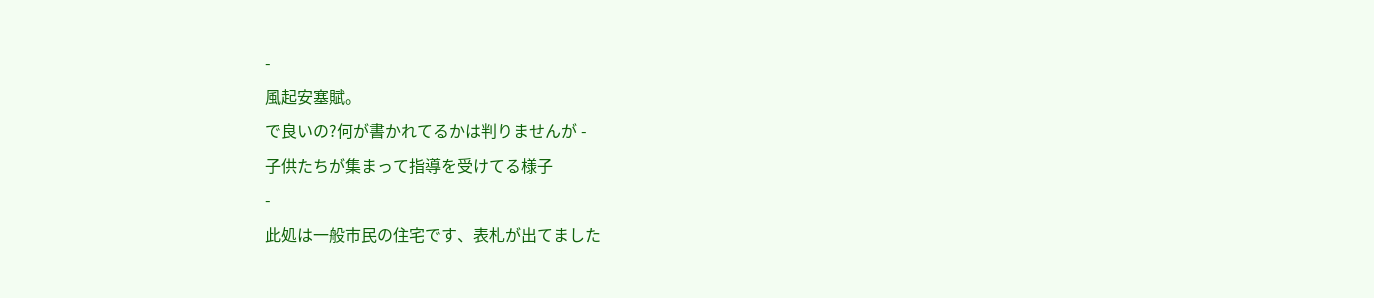-
風起安塞賦。
で良いの?何が書かれてるかは判りませんが -
子供たちが集まって指導を受けてる様子
-
此処は一般市民の住宅です、表札が出てました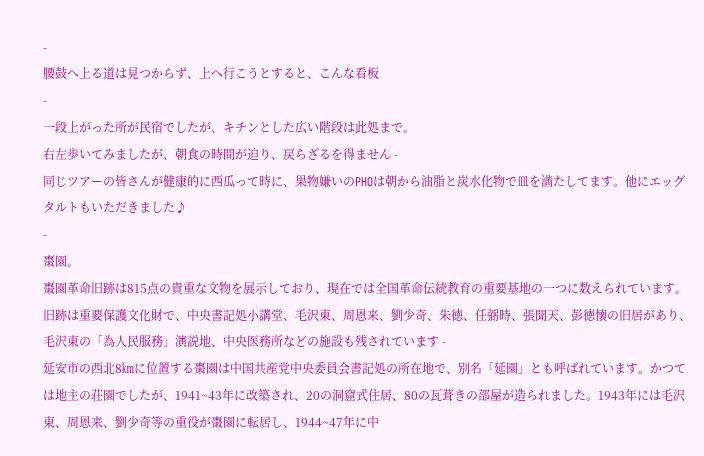-
腰鼓へ上る道は見つからず、上へ行こうとすると、こんな看板
-
一段上がった所が民宿でしたが、キチンとした広い階段は此処まで。
右左歩いてみましたが、朝食の時間が迫り、戻らざるを得ません -
同じツアーの皆さんが健康的に西瓜って時に、果物嫌いのPHOは朝から油脂と炭水化物で皿を満たしてます。他にエッグタルトもいただきました♪
-
棗園。
棗園革命旧跡は815点の貴重な文物を展示しており、現在では全国革命伝統教育の重要基地の一つに数えられています。旧跡は重要保護文化財で、中央書記処小講堂、毛沢東、周恩来、劉少奇、朱徳、任弼時、張聞天、彭徳懐の旧居があり、毛沢東の「為人民服務」演説地、中央医務所などの施設も残されています -
延安市の西北8㎞に位置する棗園は中国共産党中央委員会書記処の所在地で、別名「延園」とも呼ばれています。かつては地主の荘園でしたが、1941~43年に改築され、20の洞窟式住居、80の瓦葺きの部屋が造られました。1943年には毛沢東、周恩来、劉少奇等の重役が棗園に転居し、1944~47年に中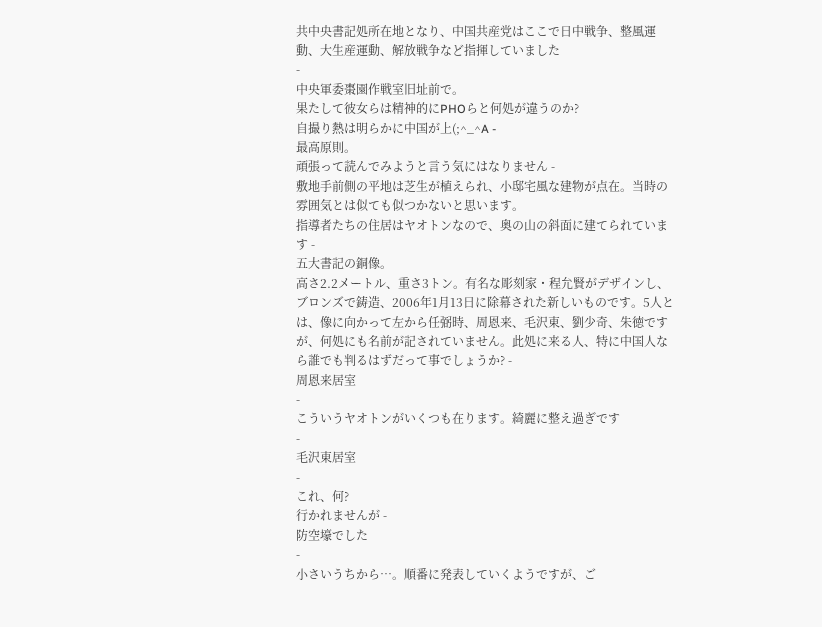共中央書記処所在地となり、中国共産党はここで日中戦争、整風運動、大生産運動、解放戦争など指揮していました
-
中央軍委棗園作戦室旧址前で。
果たして彼女らは精神的にPHOらと何処が違うのか?
自撮り熱は明らかに中国が上(;^_^A -
最高原則。
頑張って読んでみようと言う気にはなりません -
敷地手前側の平地は芝生が植えられ、小邸宅風な建物が点在。当時の雰囲気とは似ても似つかないと思います。
指導者たちの住居はヤオトンなので、奥の山の斜面に建てられています -
五大書記の銅像。
高さ2.2メートル、重さ3トン。有名な彫刻家・程允賢がデザインし、ブロンズで鋳造、2006年1月13日に除幕された新しいものです。5人とは、像に向かって左から任弼時、周恩来、毛沢東、劉少奇、朱徳ですが、何処にも名前が記されていません。此処に来る人、特に中国人なら誰でも判るはずだって事でしょうか? -
周恩来居室
-
こういうヤオトンがいくつも在ります。綺麗に整え過ぎです
-
毛沢東居室
-
これ、何?
行かれませんが -
防空壕でした
-
小さいうちから…。順番に発表していくようですが、ご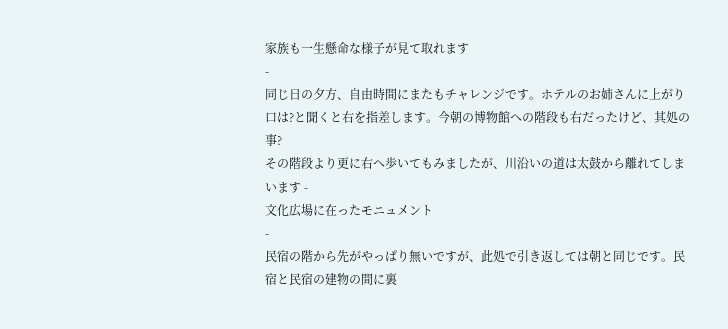家族も一生懸命な様子が見て取れます
-
同じ日の夕方、自由時間にまたもチャレンジです。ホテルのお姉さんに上がり口は?と聞くと右を指差します。今朝の博物館への階段も右だったけど、其処の事?
その階段より更に右へ歩いてもみましたが、川沿いの道は太鼓から離れてしまいます -
文化広場に在ったモニュメント
-
民宿の階から先がやっぱり無いですが、此処で引き返しては朝と同じです。民宿と民宿の建物の間に裏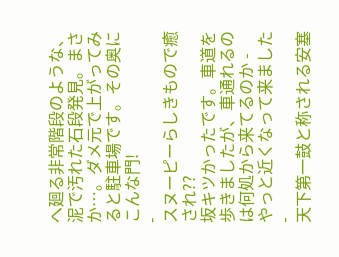へ廻る非常階段のような、泥で汚れた石段発見。まさか…。ダメ元で上がってみると駐車場です。その奥にこんな門!
-
スヌーピーらしきもので癒され??
坂キツかったです。車道を歩きましたが、車通れるのは何処から来てるのか -
やっと近くなって来ました
-
天下第一鼓と称される安塞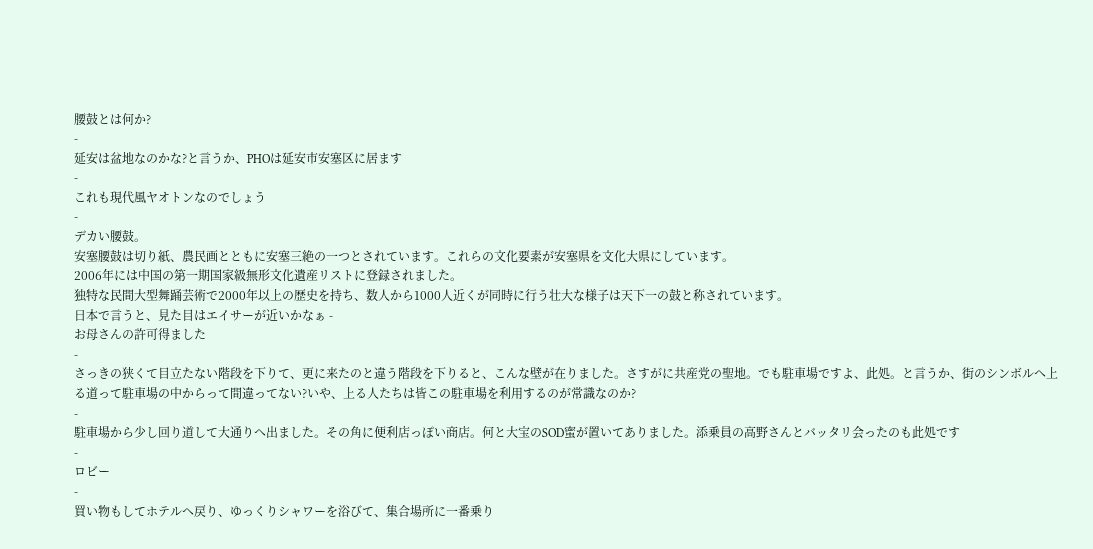腰鼓とは何か?
-
延安は盆地なのかな?と言うか、PHOは延安市安塞区に居ます
-
これも現代風ヤオトンなのでしょう
-
デカい腰鼓。
安塞腰鼓は切り紙、農民画とともに安塞三絶の一つとされています。これらの文化要素が安塞県を文化大県にしています。
2006年には中国の第一期国家級無形文化遺産リストに登録されました。
独特な民間大型舞踊芸術で2000年以上の歴史を持ち、数人から1000人近くが同時に行う壮大な様子は天下一の鼓と称されています。
日本で言うと、見た目はエイサーが近いかなぁ -
お母さんの許可得ました
-
さっきの狭くて目立たない階段を下りて、更に来たのと違う階段を下りると、こんな壁が在りました。さすがに共産党の聖地。でも駐車場ですよ、此処。と言うか、街のシンボルへ上る道って駐車場の中からって間違ってない?いや、上る人たちは皆この駐車場を利用するのが常識なのか?
-
駐車場から少し回り道して大通りへ出ました。その角に便利店っぽい商店。何と大宝のSOD蜜が置いてありました。添乗員の高野さんとバッタリ会ったのも此処です
-
ロビー
-
買い物もしてホテルへ戻り、ゆっくりシャワーを浴びて、集合場所に一番乗り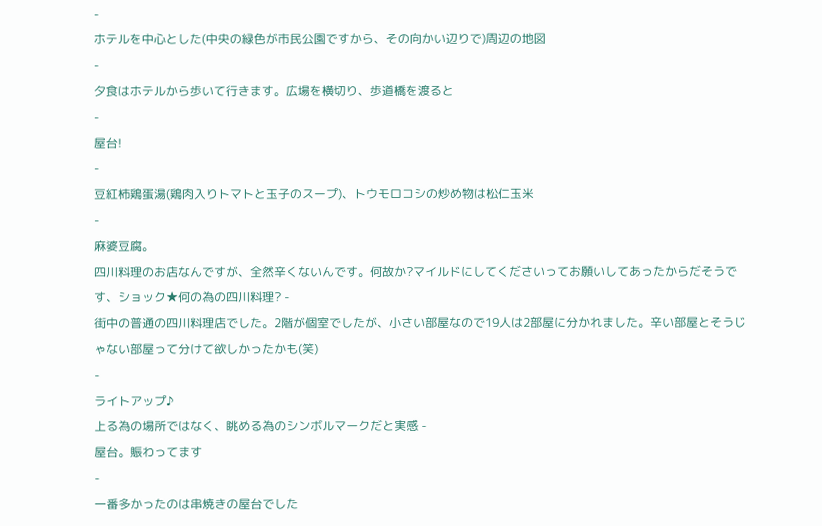-
ホテルを中心とした(中央の緑色が市民公園ですから、その向かい辺りで)周辺の地図
-
夕食はホテルから歩いて行きます。広場を横切り、歩道橋を渡ると
-
屋台!
-
豆紅柿鶏蛋湯(鶏肉入りトマトと玉子のスープ)、トウモロコシの炒め物は松仁玉米
-
麻婆豆腐。
四川料理のお店なんですが、全然辛くないんです。何故か?マイルドにしてくださいってお願いしてあったからだそうです、ショック★何の為の四川料理? -
街中の普通の四川料理店でした。2階が個室でしたが、小さい部屋なので19人は2部屋に分かれました。辛い部屋とそうじゃない部屋って分けて欲しかったかも(笑)
-
ライトアップ♪
上る為の場所ではなく、眺める為のシンボルマークだと実感 -
屋台。賑わってます
-
一番多かったのは串焼きの屋台でした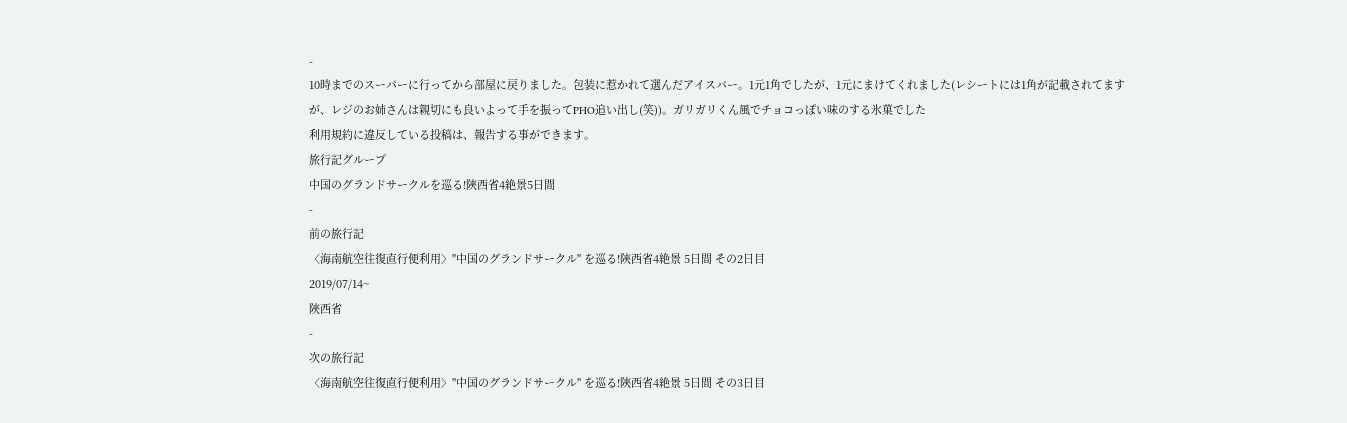-
10時までのスーパーに行ってから部屋に戻りました。包装に惹かれて選んだアイスバー。1元1角でしたが、1元にまけてくれました(レシートには1角が記載されてますが、レジのお姉さんは親切にも良いよって手を振ってPHO追い出し(笑))。ガリガリくん風でチョコっぽい味のする氷菓でした
利用規約に違反している投稿は、報告する事ができます。
旅行記グループ
中国のグランドサークルを巡る!陝西省4絶景5日間
-
前の旅行記
〈海南航空往復直行便利用〉"中国のグランドサークル" を巡る!陝西省4絶景 5日間 その2日目
2019/07/14~
陜西省
-
次の旅行記
〈海南航空往復直行便利用〉"中国のグランドサークル" を巡る!陝西省4絶景 5日間 その3日目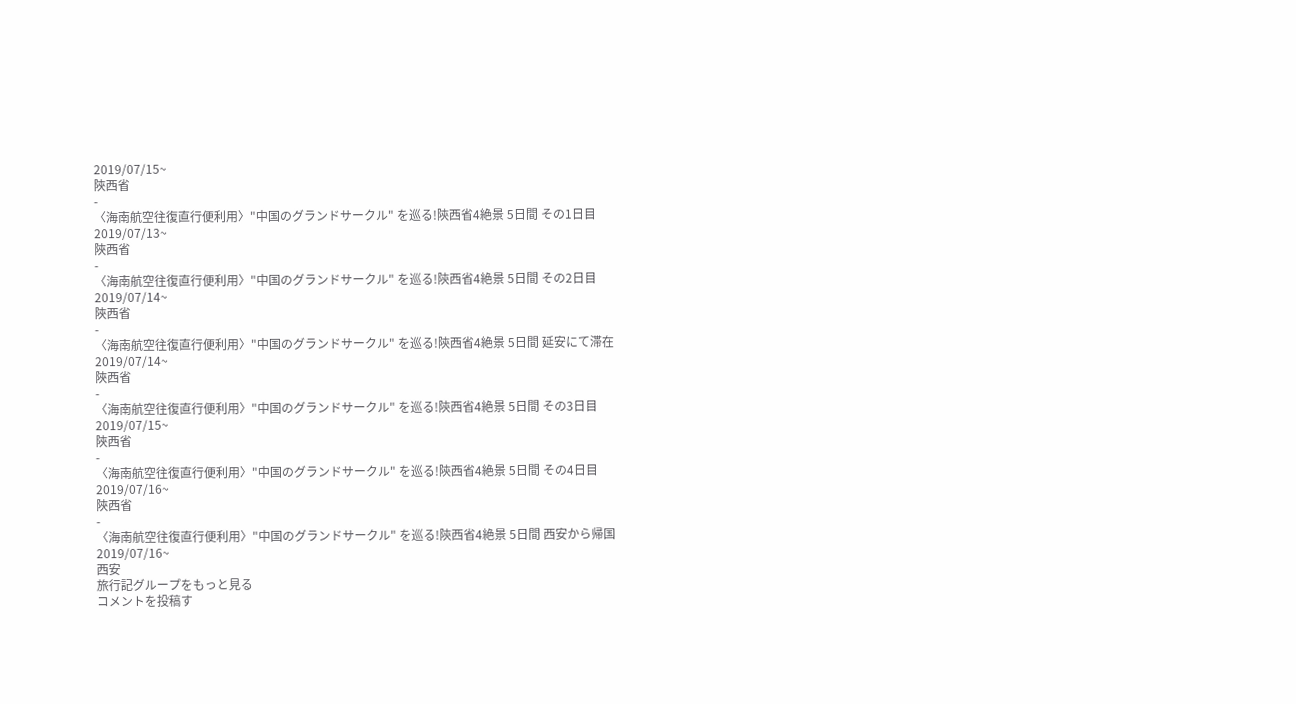2019/07/15~
陜西省
-
〈海南航空往復直行便利用〉"中国のグランドサークル" を巡る!陝西省4絶景 5日間 その1日目
2019/07/13~
陜西省
-
〈海南航空往復直行便利用〉"中国のグランドサークル" を巡る!陝西省4絶景 5日間 その2日目
2019/07/14~
陜西省
-
〈海南航空往復直行便利用〉"中国のグランドサークル" を巡る!陝西省4絶景 5日間 延安にて滞在
2019/07/14~
陜西省
-
〈海南航空往復直行便利用〉"中国のグランドサークル" を巡る!陝西省4絶景 5日間 その3日目
2019/07/15~
陜西省
-
〈海南航空往復直行便利用〉"中国のグランドサークル" を巡る!陝西省4絶景 5日間 その4日目
2019/07/16~
陜西省
-
〈海南航空往復直行便利用〉"中国のグランドサークル" を巡る!陝西省4絶景 5日間 西安から帰国
2019/07/16~
西安
旅行記グループをもっと見る
コメントを投稿す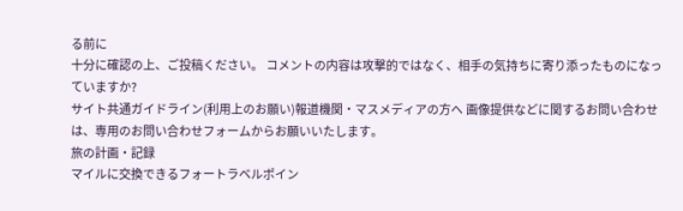る前に
十分に確認の上、ご投稿ください。 コメントの内容は攻撃的ではなく、相手の気持ちに寄り添ったものになっていますか?
サイト共通ガイドライン(利用上のお願い)報道機関・マスメディアの方へ 画像提供などに関するお問い合わせは、専用のお問い合わせフォームからお願いいたします。
旅の計画・記録
マイルに交換できるフォートラベルポイン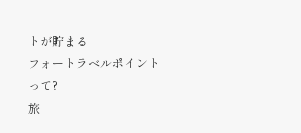トが貯まる
フォートラベルポイントって?
旅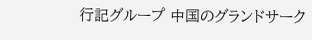行記グループ 中国のグランドサーク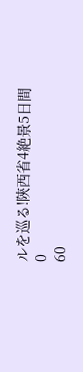ルを巡る!陝西省4絶景5日間
0
60